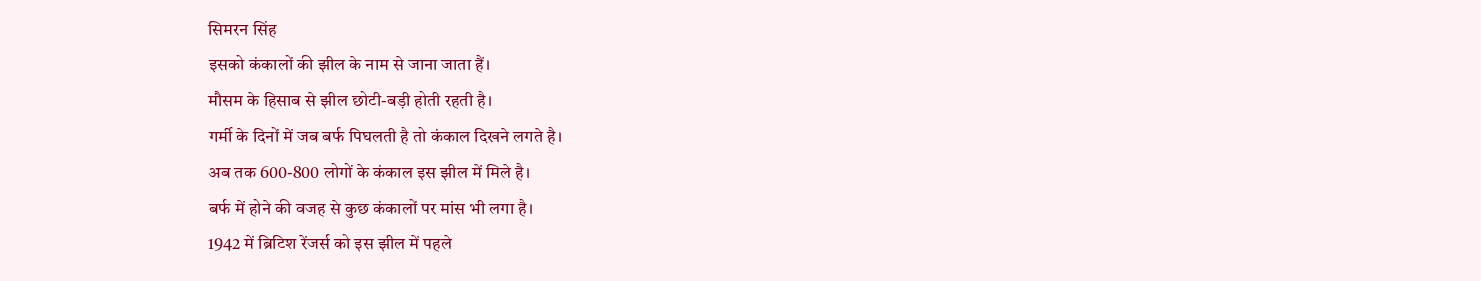सिमरन सिंह
इसको कंकालों की झील के नाम से जाना जाता हैं।
मौसम के हिसाब से झील छोटी-बड़ी होती रहती है।
गर्मी के दिनों में जब बर्फ पिघलती है तो कंकाल दिखने लगते है।
अब तक 600-800 लोगों के कंकाल इस झील में मिले है।
बर्फ में होने की वजह से कुछ कंकालों पर मांस भी लगा है।
1942 में ब्रिटिश रेंजर्स को इस झील में पहले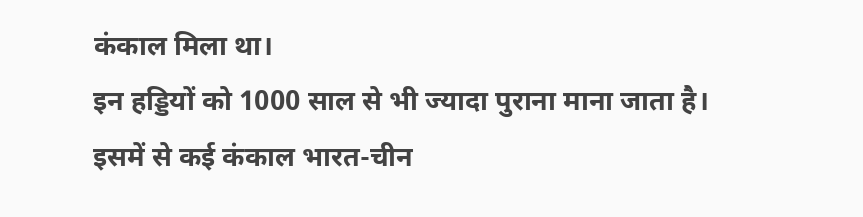कंकाल मिला था।
इन हड्डियों को 1000 साल से भी ज्यादा पुराना माना जाता है।
इसमें से कई कंकाल भारत-चीन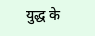युद्ध के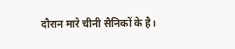दौरान मारे चीनी सैनिकों के है।